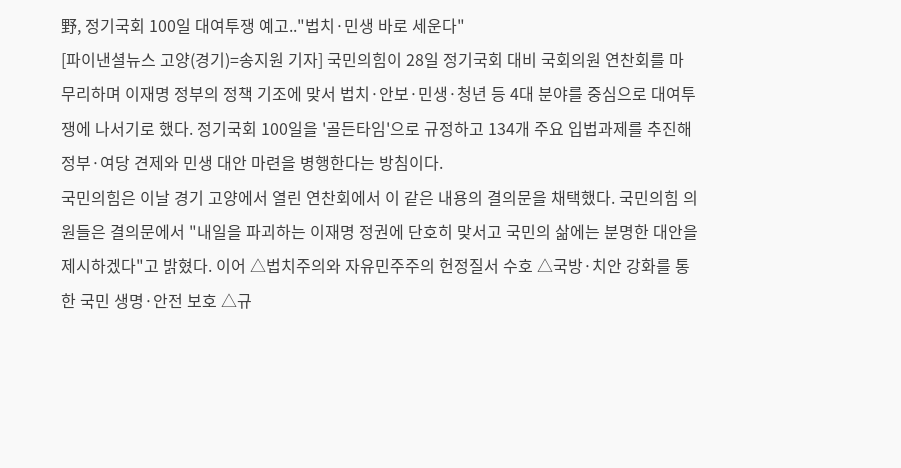野, 정기국회 100일 대여투쟁 예고.."법치·민생 바로 세운다"
[파이낸셜뉴스 고양(경기)=송지원 기자] 국민의힘이 28일 정기국회 대비 국회의원 연찬회를 마무리하며 이재명 정부의 정책 기조에 맞서 법치·안보·민생·청년 등 4대 분야를 중심으로 대여투쟁에 나서기로 했다. 정기국회 100일을 '골든타임'으로 규정하고 134개 주요 입법과제를 추진해 정부·여당 견제와 민생 대안 마련을 병행한다는 방침이다.
국민의힘은 이날 경기 고양에서 열린 연찬회에서 이 같은 내용의 결의문을 채택했다. 국민의힘 의원들은 결의문에서 "내일을 파괴하는 이재명 정권에 단호히 맞서고 국민의 삶에는 분명한 대안을 제시하겠다"고 밝혔다. 이어 △법치주의와 자유민주주의 헌정질서 수호 △국방·치안 강화를 통한 국민 생명·안전 보호 △규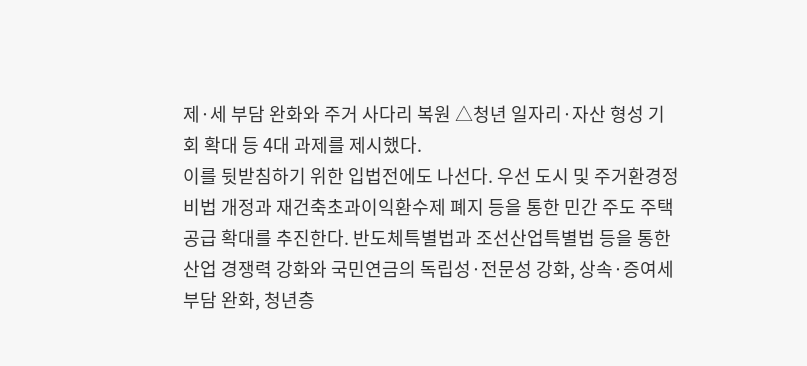제·세 부담 완화와 주거 사다리 복원 △청년 일자리·자산 형성 기회 확대 등 4대 과제를 제시했다.
이를 뒷받침하기 위한 입법전에도 나선다. 우선 도시 및 주거환경정비법 개정과 재건축초과이익환수제 폐지 등을 통한 민간 주도 주택 공급 확대를 추진한다. 반도체특별법과 조선산업특별법 등을 통한 산업 경쟁력 강화와 국민연금의 독립성·전문성 강화, 상속·증여세 부담 완화, 청년층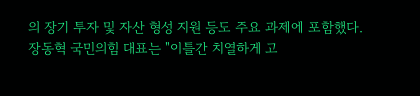의 장기 투자 및 자산 형성 지원 등도 주요 과제에 포함했다.
장동혁 국민의힘 대표는 "이틀간 치열하게 고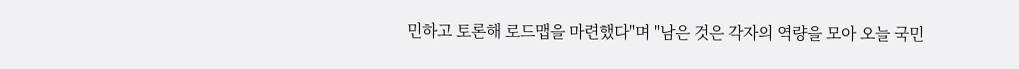민하고 토론해 로드맵을 마련했다"며 "남은 것은 각자의 역량을 모아 오늘 국민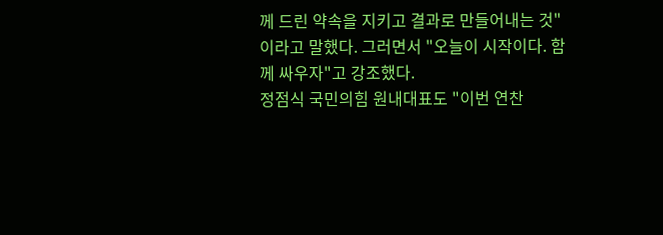께 드린 약속을 지키고 결과로 만들어내는 것"이라고 말했다. 그러면서 "오늘이 시작이다. 함께 싸우자"고 강조했다.
정점식 국민의힘 원내대표도 "이번 연찬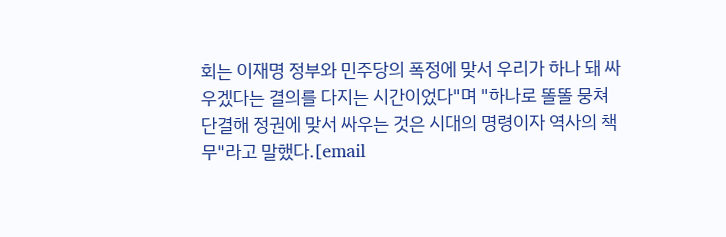회는 이재명 정부와 민주당의 폭정에 맞서 우리가 하나 돼 싸우겠다는 결의를 다지는 시간이었다"며 "하나로 똘똘 뭉쳐 단결해 정권에 맞서 싸우는 것은 시대의 명령이자 역사의 책무"라고 말했다.[email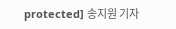protected] 송지원 기자